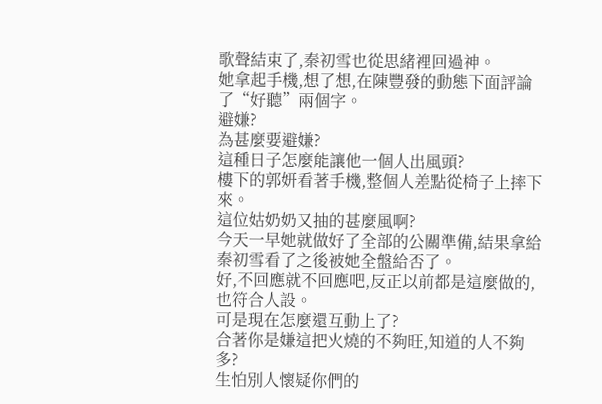歌聲結束了,秦初雪也從思緒裡回過神。
她拿起手機,想了想,在陳豐發的動態下面評論了“好聽”兩個字。
避嫌?
為甚麼要避嫌?
這種日子怎麼能讓他一個人出風頭?
樓下的郭妍看著手機,整個人差點從椅子上摔下來。
這位姑奶奶又抽的甚麼風啊?
今天一早她就做好了全部的公關準備,結果拿給秦初雪看了之後被她全盤給否了。
好,不回應就不回應吧,反正以前都是這麼做的,也符合人設。
可是現在怎麼還互動上了?
合著你是嫌這把火燒的不夠旺,知道的人不夠多?
生怕別人懷疑你們的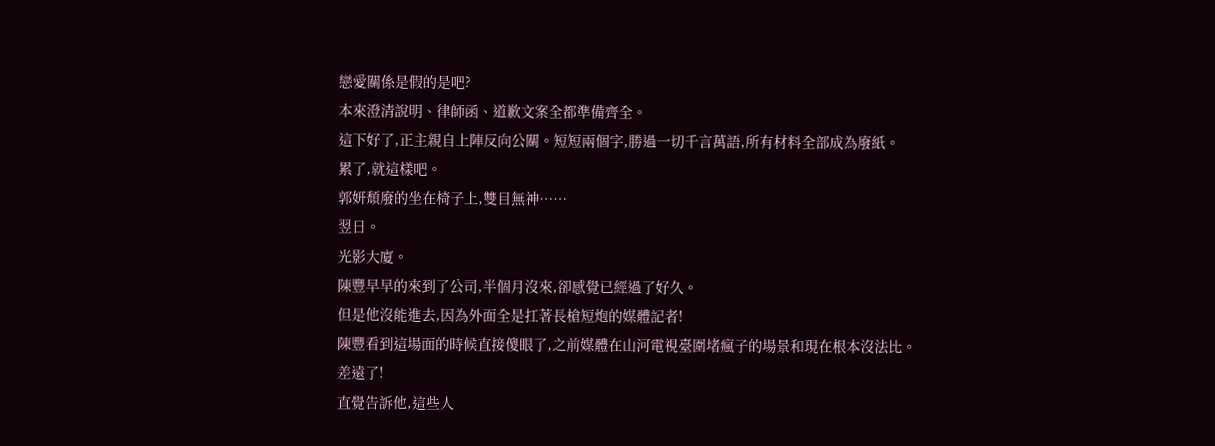戀愛關係是假的是吧?
本來澄清說明、律師函、道歉文案全都準備齊全。
這下好了,正主親自上陣反向公關。短短兩個字,勝過一切千言萬語,所有材料全部成為廢紙。
累了,就這樣吧。
郭妍頹廢的坐在椅子上,雙目無神……
翌日。
光影大廈。
陳豐早早的來到了公司,半個月沒來,卻感覺已經過了好久。
但是他沒能進去,因為外面全是扛著長槍短炮的媒體記者!
陳豐看到這場面的時候直接傻眼了,之前媒體在山河電視臺圍堵瘋子的場景和現在根本沒法比。
差遠了!
直覺告訴他,這些人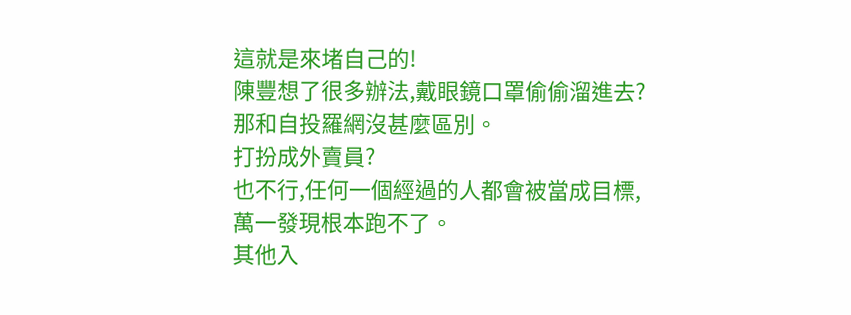這就是來堵自己的!
陳豐想了很多辦法,戴眼鏡口罩偷偷溜進去?
那和自投羅網沒甚麼區別。
打扮成外賣員?
也不行,任何一個經過的人都會被當成目標,萬一發現根本跑不了。
其他入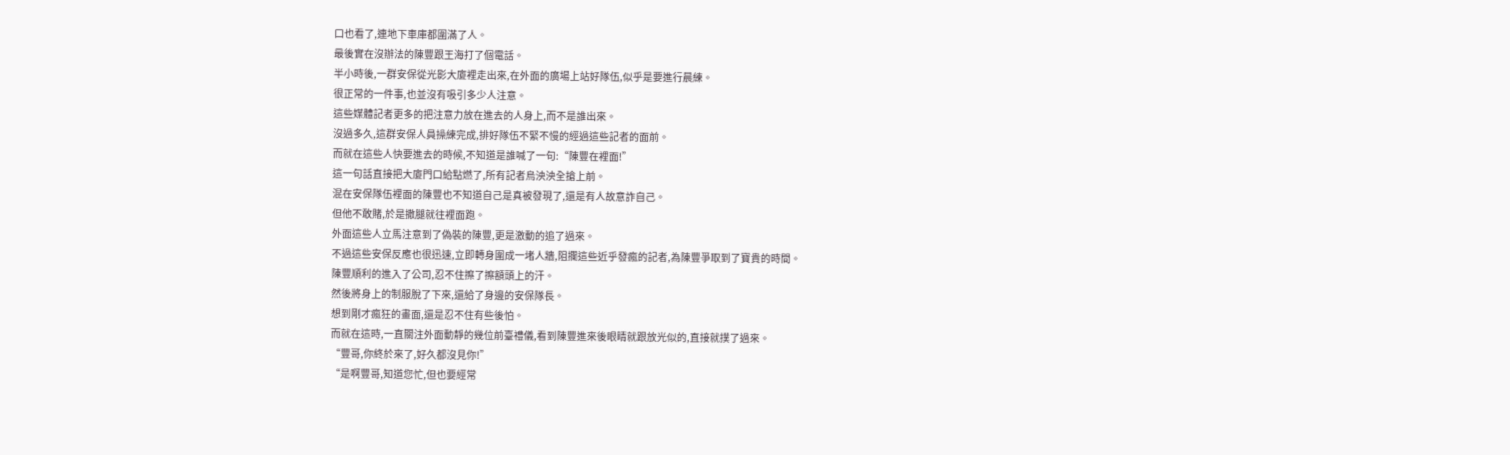口也看了,連地下車庫都圍滿了人。
最後實在沒辦法的陳豐跟王海打了個電話。
半小時後,一群安保從光影大廈裡走出來,在外面的廣場上站好隊伍,似乎是要進行晨練。
很正常的一件事,也並沒有吸引多少人注意。
這些媒體記者更多的把注意力放在進去的人身上,而不是誰出來。
沒過多久,這群安保人員操練完成,排好隊伍不緊不慢的經過這些記者的面前。
而就在這些人快要進去的時候,不知道是誰喊了一句:“陳豐在裡面!”
這一句話直接把大廈門口給點燃了,所有記者烏泱泱全搶上前。
混在安保隊伍裡面的陳豐也不知道自己是真被發現了,還是有人故意詐自己。
但他不敢賭,於是撒腿就往裡面跑。
外面這些人立馬注意到了偽裝的陳豐,更是激動的追了過來。
不過這些安保反應也很迅速,立即轉身圍成一堵人牆,阻攔這些近乎發瘋的記者,為陳豐爭取到了寶貴的時間。
陳豐順利的進入了公司,忍不住擦了擦額頭上的汗。
然後將身上的制服脫了下來,還給了身邊的安保隊長。
想到剛才瘋狂的畫面,還是忍不住有些後怕。
而就在這時,一直關注外面動靜的幾位前臺禮儀,看到陳豐進來後眼睛就跟放光似的,直接就撲了過來。
“豐哥,你終於來了,好久都沒見你!”
“是啊豐哥,知道您忙,但也要經常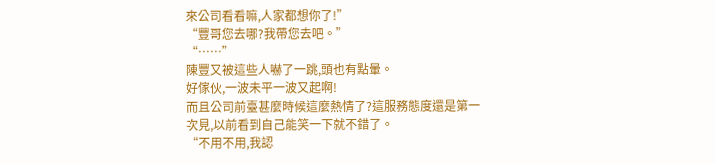來公司看看嘛,人家都想你了!”
“豐哥您去哪?我帶您去吧。”
“……”
陳豐又被這些人嚇了一跳,頭也有點暈。
好傢伙,一波未平一波又起啊!
而且公司前臺甚麼時候這麼熱情了?這服務態度還是第一次見,以前看到自己能笑一下就不錯了。
“不用不用,我認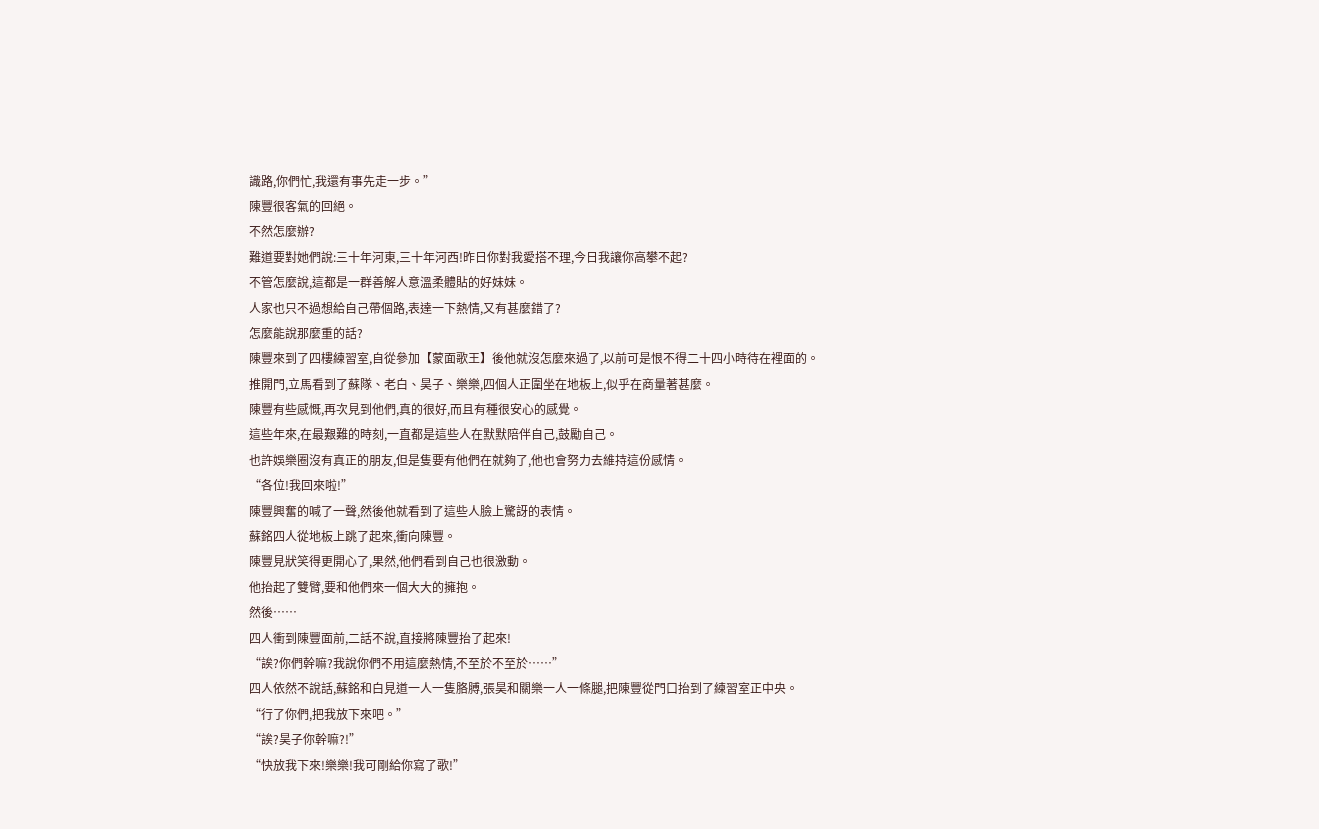識路,你們忙,我還有事先走一步。”
陳豐很客氣的回絕。
不然怎麼辦?
難道要對她們說:三十年河東,三十年河西!昨日你對我愛搭不理,今日我讓你高攀不起?
不管怎麼說,這都是一群善解人意溫柔體貼的好妹妹。
人家也只不過想給自己帶個路,表達一下熱情,又有甚麼錯了?
怎麼能說那麼重的話?
陳豐來到了四樓練習室,自從參加【蒙面歌王】後他就沒怎麼來過了,以前可是恨不得二十四小時待在裡面的。
推開門,立馬看到了蘇隊、老白、昊子、樂樂,四個人正圍坐在地板上,似乎在商量著甚麼。
陳豐有些感慨,再次見到他們,真的很好,而且有種很安心的感覺。
這些年來,在最艱難的時刻,一直都是這些人在默默陪伴自己,鼓勵自己。
也許娛樂圈沒有真正的朋友,但是隻要有他們在就夠了,他也會努力去維持這份感情。
“各位!我回來啦!”
陳豐興奮的喊了一聲,然後他就看到了這些人臉上驚訝的表情。
蘇銘四人從地板上跳了起來,衝向陳豐。
陳豐見狀笑得更開心了,果然,他們看到自己也很激動。
他抬起了雙臂,要和他們來一個大大的擁抱。
然後……
四人衝到陳豐面前,二話不說,直接將陳豐抬了起來!
“誒?你們幹嘛?我說你們不用這麼熱情,不至於不至於……”
四人依然不說話,蘇銘和白見道一人一隻胳膊,張昊和關樂一人一條腿,把陳豐從門口抬到了練習室正中央。
“行了你們,把我放下來吧。”
“誒?昊子你幹嘛?!”
“快放我下來!樂樂!我可剛給你寫了歌!”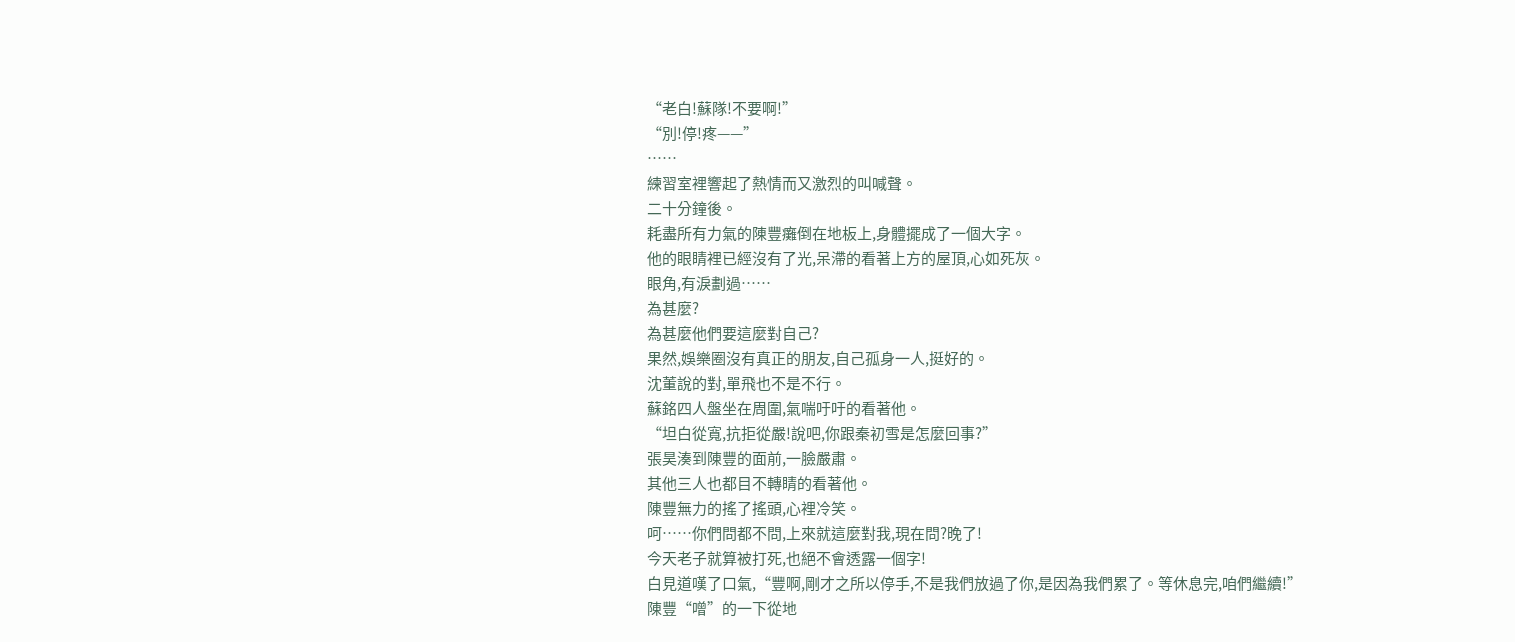“老白!蘇隊!不要啊!”
“別!停!疼——”
……
練習室裡響起了熱情而又激烈的叫喊聲。
二十分鐘後。
耗盡所有力氣的陳豐癱倒在地板上,身體擺成了一個大字。
他的眼睛裡已經沒有了光,呆滯的看著上方的屋頂,心如死灰。
眼角,有淚劃過……
為甚麼?
為甚麼他們要這麼對自己?
果然,娛樂圈沒有真正的朋友,自己孤身一人,挺好的。
沈董說的對,單飛也不是不行。
蘇銘四人盤坐在周圍,氣喘吁吁的看著他。
“坦白從寬,抗拒從嚴!說吧,你跟秦初雪是怎麼回事?”
張昊湊到陳豐的面前,一臉嚴肅。
其他三人也都目不轉睛的看著他。
陳豐無力的搖了搖頭,心裡冷笑。
呵……你們問都不問,上來就這麼對我,現在問?晚了!
今天老子就算被打死,也絕不會透露一個字!
白見道嘆了口氣,“豐啊,剛才之所以停手,不是我們放過了你,是因為我們累了。等休息完,咱們繼續!”
陳豐“噌”的一下從地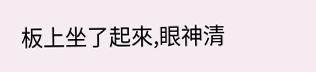板上坐了起來,眼神清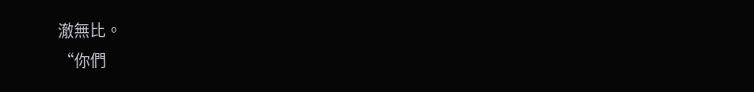澈無比。
“你們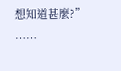想知道甚麼?”
……